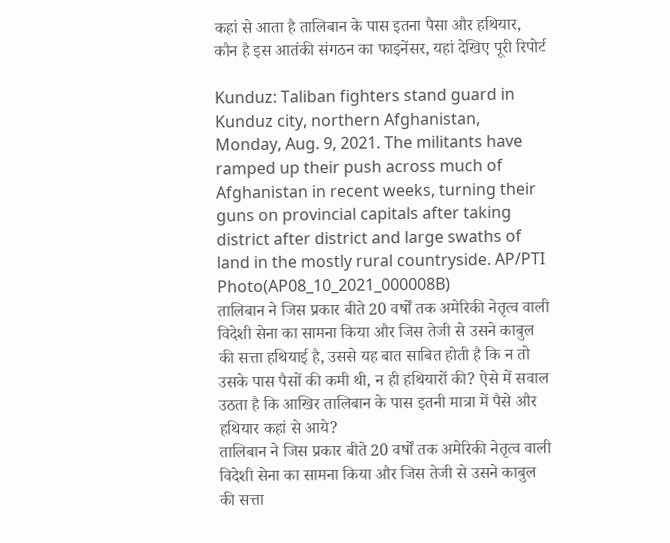कहां से आता है तालिबान के पास इतना पैसा और हथियार, कौन है इस आतंकी संगठन का फाइनेंसर, यहां देखिए पूरी रिपोर्ट

Kunduz: Taliban fighters stand guard in Kunduz city, northern Afghanistan, Monday, Aug. 9, 2021. The militants have ramped up their push across much of Afghanistan in recent weeks, turning their guns on provincial capitals after taking district after district and large swaths of land in the mostly rural countryside. AP/PTI Photo(AP08_10_2021_000008B)
तालिबान ने जिस प्रकार बीते 20 वर्षों तक अमेरिकी नेतृत्व वाली विदेशी सेना का सामना किया और जिस तेजी से उसने काबुल की सत्ता हथियाई है, उससे यह बात साबित होती है कि न तो उसके पास पैसों की कमी थी, न ही हथियारों की? ऐसे में सवाल उठता है कि आखिर तालिबान के पास इतनी मात्रा में पैसे और हथियार कहां से आये?
तालिबान ने जिस प्रकार बीते 20 वर्षों तक अमेरिकी नेतृत्व वाली विदेशी सेना का सामना किया और जिस तेजी से उसने काबुल की सत्ता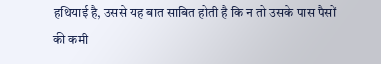हथियाई है, उससे यह बात साबित होती है कि न तो उसके पास पैसों की कमी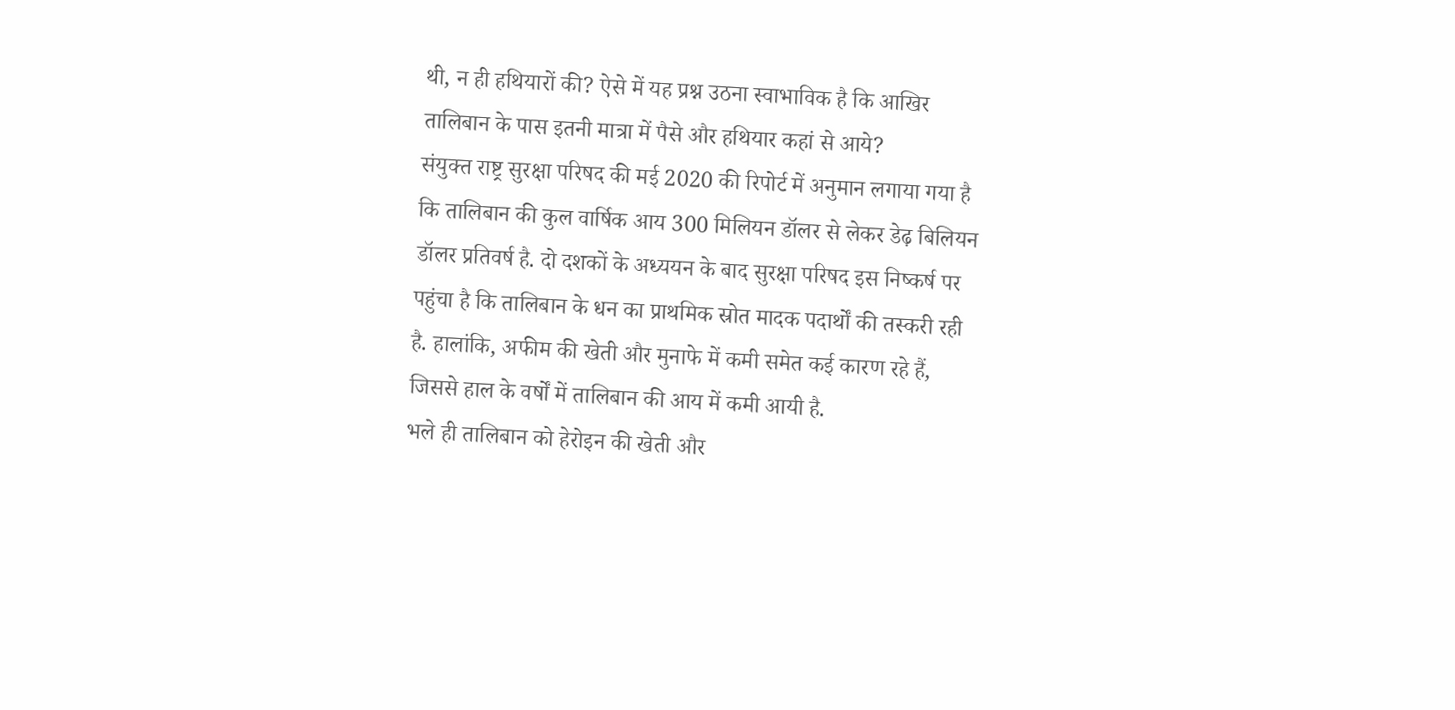थी, न ही हथियारों की? ऐसे में यह प्रश्न उठना स्वाभाविक है कि आखिर तालिबान के पास इतनी मात्रा में पैसे और हथियार कहां से आये?
संयुक्त राष्ट्र सुरक्षा परिषद की मई 2020 की रिपोर्ट में अनुमान लगाया गया है कि तालिबान की कुल वार्षिक आय 300 मिलियन डॉलर से लेकर डेढ़ बिलियन डॉलर प्रतिवर्ष है. दो दशकों के अध्ययन के बाद सुरक्षा परिषद इस निष्कर्ष पर पहुंचा है कि तालिबान के धन का प्राथमिक स्रोत मादक पदार्थों की तस्करी रही है. हालांकि, अफीम की खेती और मुनाफे में कमी समेत कई कारण रहे हैं, जिससे हाल के वर्षों में तालिबान की आय में कमी आयी है.
भले ही तालिबान को हेरोइन की खेती और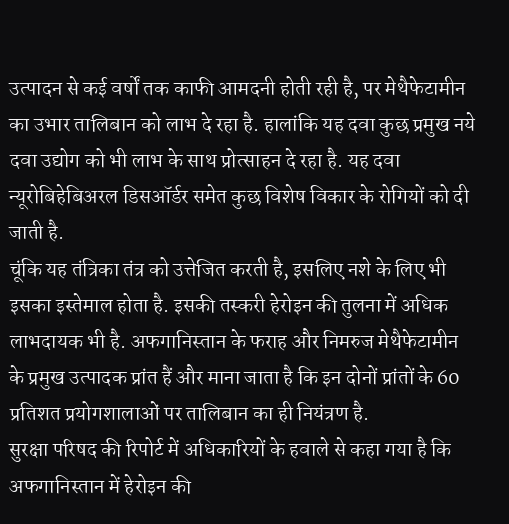उत्पादन से कई वर्षों तक काफी आमदनी होती रही है, पर मेथैफेटामीन का उभार तालिबान को लाभ दे रहा है. हालांकि यह दवा कुछ प्रमुख नये दवा उद्योग को भी लाभ के साथ प्रोत्साहन दे रहा है. यह दवा न्यूरोबिहेबिअरल डिसऑर्डर समेत कुछ विशेष विकार के रोगियों को दी जाती है.
चूंकि यह तंत्रिका तंत्र को उत्तेजित करती है, इसलिए नशे के लिए भी इसका इस्तेमाल होता है. इसकी तस्करी हेरोइन की तुलना में अधिक लाभदायक भी है. अफगानिस्तान के फराह और निमरुज मेथैफेटामीन के प्रमुख उत्पादक प्रांत हैं और माना जाता है कि इन दोनों प्रांतों के 60 प्रतिशत प्रयोगशालाओं पर तालिबान का ही नियंत्रण है.
सुरक्षा परिषद की रिपोर्ट में अधिकारियों के हवाले से कहा गया है कि अफगानिस्तान में हेरोइन की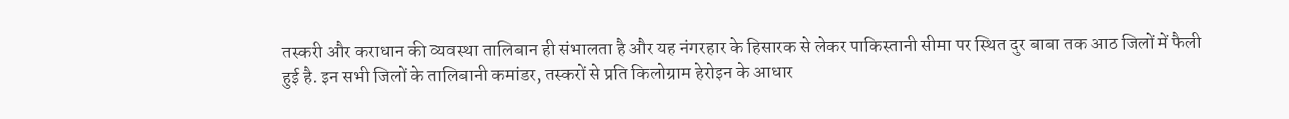तस्करी और कराधान की व्यवस्था तालिबान ही संभालता है और यह नंगरहार के हिसारक से लेकर पाकिस्तानी सीमा पर स्थित दुर बाबा तक आठ जिलों में फैली हुई है. इन सभी जिलों के तालिबानी कमांडर, तस्करों से प्रति किलोग्राम हेरोइन के आधार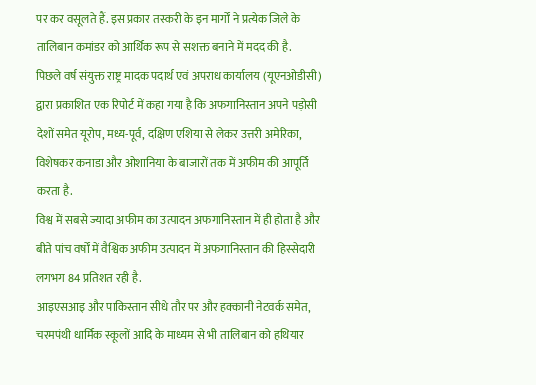पर कर वसूलते हैं. इस प्रकार तस्करी के इन मार्गों ने प्रत्येक जिले के तालिबान कमांडर को आर्थिक रूप से सशक्त बनाने में मदद की है.
पिछले वर्ष संयुक्त राष्ट्र मादक पदार्थ एवं अपराध कार्यालय (यूएनओडीसी) द्वारा प्रकाशित एक रिपोर्ट में कहा गया है कि अफगानिस्तान अपने पड़ोसी देशों समेत यूरोप, मध्य-पूर्व, दक्षिण एशिया से लेकर उत्तरी अमेरिका, विशेषकर कनाडा और ओशानिया के बाजारों तक में अफीम की आपूर्ति करता है.
विश्व में सबसे ज्यादा अफीम का उत्पादन अफगानिस्तान में ही होता है और बीते पांच वर्षों में वैश्विक अफीम उत्पादन में अफगानिस्तान की हिस्सेदारी लगभग 84 प्रतिशत रही है.
आइएसआइ और पाकिस्तान सीधे तौर पर और हक्कानी नेटवर्क समेत, चरमपंथी धार्मिक स्कूलों आदि के माध्यम से भी तालिबान को हथियार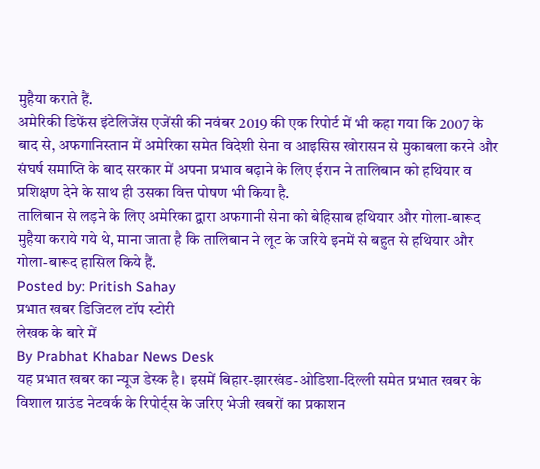मुहैया कराते हैं.
अमेरिकी डिफेंस इंटेलिजेंस एजेंसी की नवंबर 2019 की एक रिपोर्ट में भी कहा गया कि 2007 के बाद से, अफगानिस्तान में अमेरिका समेत विदेशी सेना व आइसिस खोरासन से मुकाबला करने और संघर्ष समाप्ति के बाद सरकार में अपना प्रभाव बढ़ाने के लिए ईरान ने तालिबान को हथियार व प्रशिक्षण देने के साथ ही उसका वित्त पोषण भी किया है.
तालिबान से लड़ने के लिए अमेरिका द्वारा अफगानी सेना को बेहिसाब हथियार और गोला-बारूद मुहैया कराये गये थे, माना जाता है कि तालिबान ने लूट के जरिये इनमें से बहुत से हथियार और गोला-बारूद हासिल किये हैं.
Posted by: Pritish Sahay
प्रभात खबर डिजिटल टॉप स्टोरी
लेखक के बारे में
By Prabhat Khabar News Desk
यह प्रभात खबर का न्यूज डेस्क है। इसमें बिहार-झारखंड-ओडिशा-दिल्ली समेत प्रभात खबर के विशाल ग्राउंड नेटवर्क के रिपोर्ट्स के जरिए भेजी खबरों का प्रकाशन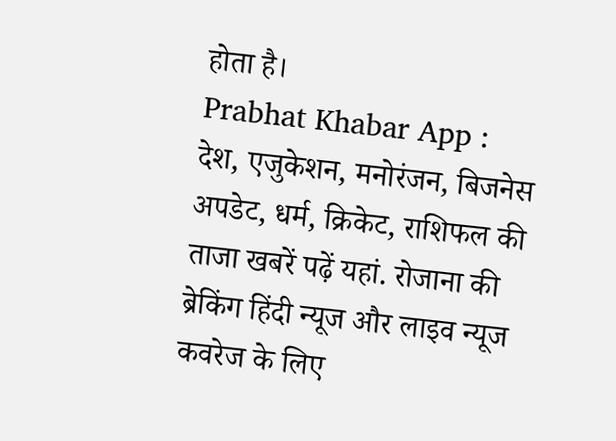होता है।
Prabhat Khabar App :
देश, एजुकेशन, मनोरंजन, बिजनेस अपडेट, धर्म, क्रिकेट, राशिफल की ताजा खबरें पढ़ें यहां. रोजाना की ब्रेकिंग हिंदी न्यूज और लाइव न्यूज कवरेज के लिए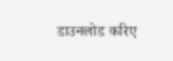डाउनलोड करिए